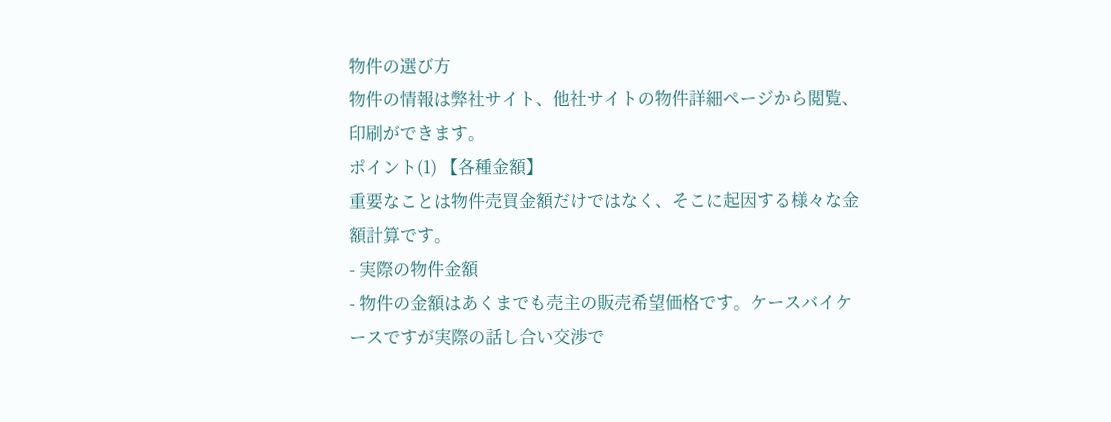物件の選び方
物件の情報は弊社サイト、他社サイトの物件詳細ページから閲覧、印刷ができます。
ポイント(1) 【各種金額】
重要なことは物件売買金額だけではなく、そこに起因する様々な金額計算です。
- 実際の物件金額
- 物件の金額はあくまでも売主の販売希望価格です。ケースバイケースですが実際の話し合い交渉で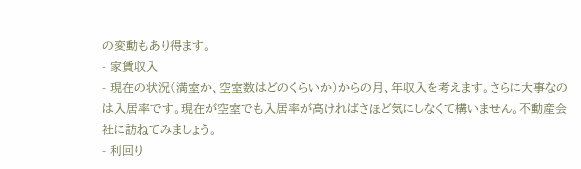の変動もあり得ます。
- 家賃収入
- 現在の状況(満室か、空室数はどのくらいか)からの月、年収入を考えます。さらに大事なのは入居率です。現在が空室でも入居率が高ければさほど気にしなくて構いません。不動産会社に訪ねてみましょう。
- 利回り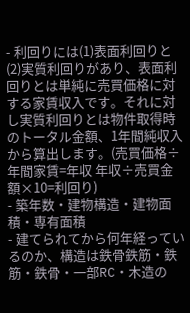- 利回りには(1)表面利回りと(2)実質利回りがあり、表面利回りとは単純に売買価格に対する家賃収入です。それに対し実質利回りとは物件取得時のトータル金額、1年間純収入から算出します。(売買価格÷年間家賃=年収 年収÷売買金額×10=利回り)
- 築年数・建物構造・建物面積・専有面積
- 建てられてから何年経っているのか、構造は鉄骨鉄筋・鉄筋・鉄骨・一部RC・木造の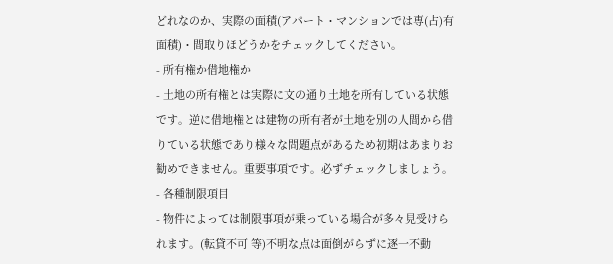どれなのか、実際の面積(アパート・マンションでは専(占)有面積)・間取りほどうかをチェックしてください。
- 所有権か借地権か
- 土地の所有権とは実際に文の通り土地を所有している状態です。逆に借地権とは建物の所有者が土地を別の人間から借りている状態であり様々な問題点があるため初期はあまりお勧めできません。重要事項です。必ずチェックしましょう。
- 各種制限項目
- 物件によっては制限事項が乗っている場合が多々見受けられます。(転貸不可 等)不明な点は面倒がらずに逐一不動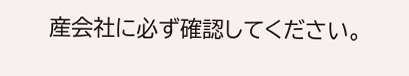産会社に必ず確認してください。